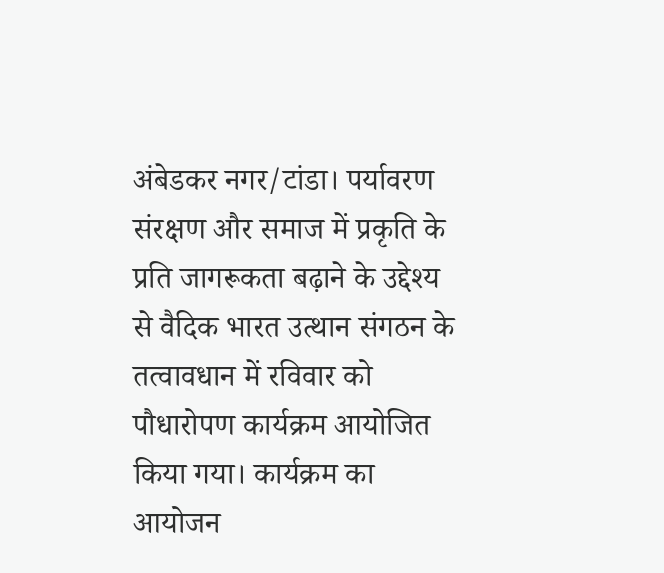अंबेडकर नगर/टांडा। पर्यावरण संरक्षण और समाज में प्रकृति के प्रति जागरूकता बढ़ाने के उद्देश्य से वैदिक भारत उत्थान संगठन के तत्वावधान में रविवार को पौधारोपण कार्यक्रम आयोजित किया गया। कार्यक्रम का आयोजन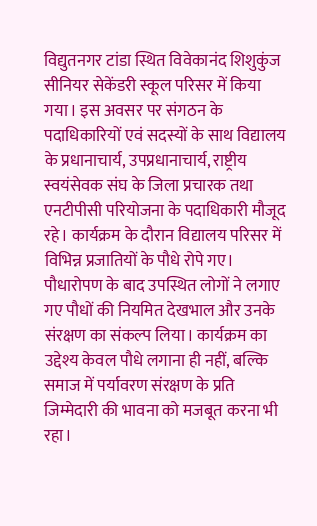विद्युतनगर टांडा स्थित विवेकानंद शिशुकुंज सीनियर सेकेंडरी स्कूल परिसर में किया गया। इस अवसर पर संगठन के पदाधिकारियों एवं सदस्यों के साथ विद्यालय के प्रधानाचार्य, उपप्रधानाचार्य, राष्ट्रीय स्वयंसेवक संघ के जिला प्रचारक तथा एनटीपीसी परियोजना के पदाधिकारी मौजूद रहे। कार्यक्रम के दौरान विद्यालय परिसर में विभिन्न प्रजातियों के पौधे रोपे गए। पौधारोपण के बाद उपस्थित लोगों ने लगाए गए पौधों की नियमित देखभाल और उनके संरक्षण का संकल्प लिया। कार्यक्रम का उद्देश्य केवल पौधे लगाना ही नहीं, बल्कि समाज में पर्यावरण संरक्षण के प्रति जिम्मेदारी की भावना को मजबूत करना भी रहा।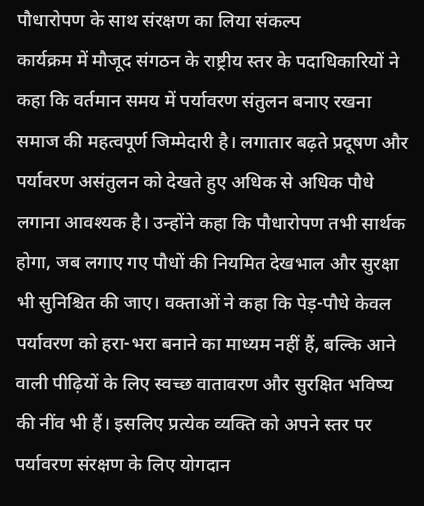पौधारोपण के साथ संरक्षण का लिया संकल्प
कार्यक्रम में मौजूद संगठन के राष्ट्रीय स्तर के पदाधिकारियों ने कहा कि वर्तमान समय में पर्यावरण संतुलन बनाए रखना समाज की महत्वपूर्ण जिम्मेदारी है। लगातार बढ़ते प्रदूषण और पर्यावरण असंतुलन को देखते हुए अधिक से अधिक पौधे लगाना आवश्यक है। उन्होंने कहा कि पौधारोपण तभी सार्थक होगा, जब लगाए गए पौधों की नियमित देखभाल और सुरक्षा भी सुनिश्चित की जाए। वक्ताओं ने कहा कि पेड़-पौधे केवल पर्यावरण को हरा-भरा बनाने का माध्यम नहीं हैं, बल्कि आने वाली पीढ़ियों के लिए स्वच्छ वातावरण और सुरक्षित भविष्य की नींव भी हैं। इसलिए प्रत्येक व्यक्ति को अपने स्तर पर पर्यावरण संरक्षण के लिए योगदान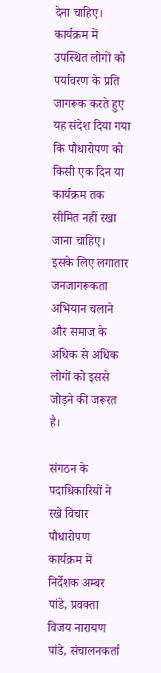देना चाहिए। कार्यक्रम में उपस्थित लोगों को पर्यावरण के प्रति जागरूक करते हुए यह संदेश दिया गया कि पौधारोपण को किसी एक दिन या कार्यक्रम तक सीमित नहीं रखा जाना चाहिए। इसके लिए लगातार जनजागरूकता अभियान चलाने और समाज के अधिक से अधिक लोगों को इससे जोड़ने की जरूरत है।

संगठन के पदाधिकारियों ने रखे विचार
पौधारोपण कार्यक्रम में निर्देशक अम्बर पांडे, प्रवक्ता विजय नारायण पांडे, संचालनकर्ता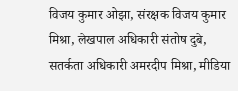विजय कुमार ओझा, संरक्षक विजय कुमार मिश्रा, लेखपाल अधिकारी संतोष दुबे, सतर्कता अधिकारी अमरदीप मिश्रा, मीडिया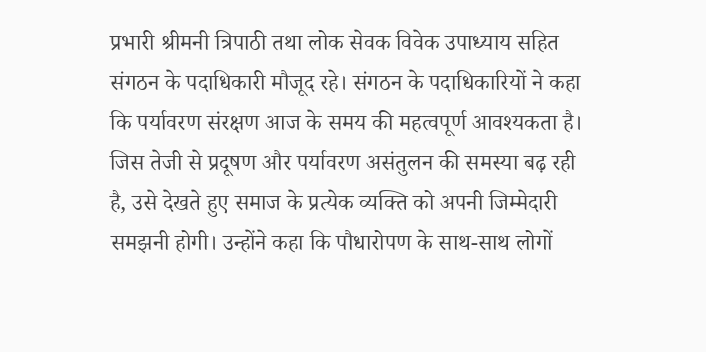प्रभारी श्रीमनी त्रिपाठी तथा लोक सेवक विवेक उपाध्याय सहित संगठन के पदाधिकारी मौजूद रहे। संगठन के पदाधिकारियों ने कहा कि पर्यावरण संरक्षण आज के समय की महत्वपूर्ण आवश्यकता है। जिस तेजी से प्रदूषण और पर्यावरण असंतुलन की समस्या बढ़ रही है, उसे देखते हुए समाज के प्रत्येक व्यक्ति को अपनी जिम्मेदारी समझनी होगी। उन्होंने कहा कि पौधारोपण के साथ-साथ लोगों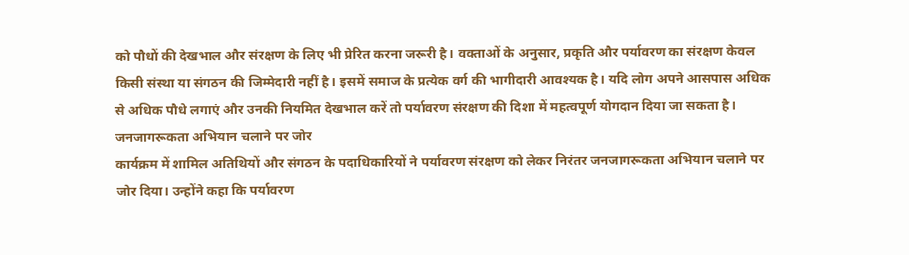को पौधों की देखभाल और संरक्षण के लिए भी प्रेरित करना जरूरी है। वक्ताओं के अनुसार, प्रकृति और पर्यावरण का संरक्षण केवल किसी संस्था या संगठन की जिम्मेदारी नहीं है। इसमें समाज के प्रत्येक वर्ग की भागीदारी आवश्यक है। यदि लोग अपने आसपास अधिक से अधिक पौधे लगाएं और उनकी नियमित देखभाल करें तो पर्यावरण संरक्षण की दिशा में महत्वपूर्ण योगदान दिया जा सकता है।
जनजागरूकता अभियान चलाने पर जोर
कार्यक्रम में शामिल अतिथियों और संगठन के पदाधिकारियों ने पर्यावरण संरक्षण को लेकर निरंतर जनजागरूकता अभियान चलाने पर जोर दिया। उन्होंने कहा कि पर्यावरण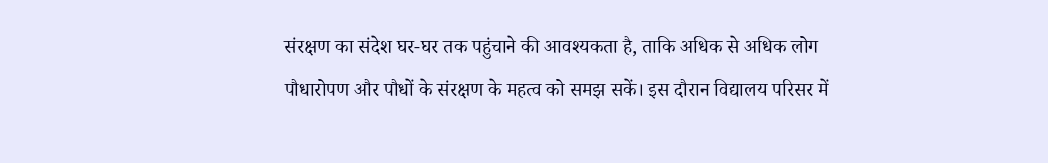संरक्षण का संदेश घर-घर तक पहुंचाने की आवश्यकता है, ताकि अधिक से अधिक लोग पौधारोपण और पौधों के संरक्षण के महत्व को समझ सकें। इस दौरान विद्यालय परिसर में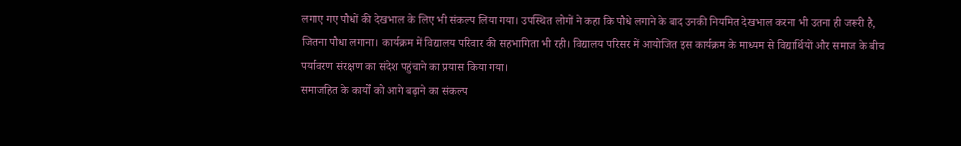लगाए गए पौधों की देखभाल के लिए भी संकल्प लिया गया। उपस्थित लोगों ने कहा कि पौधे लगाने के बाद उनकी नियमित देखभाल करना भी उतना ही जरूरी है, जितना पौधा लगाना। कार्यक्रम में विद्यालय परिवार की सहभागिता भी रही। विद्यालय परिसर में आयोजित इस कार्यक्रम के माध्यम से विद्यार्थियों और समाज के बीच पर्यावरण संरक्षण का संदेश पहुंचाने का प्रयास किया गया।
समाजहित के कार्यों को आगे बढ़ाने का संकल्प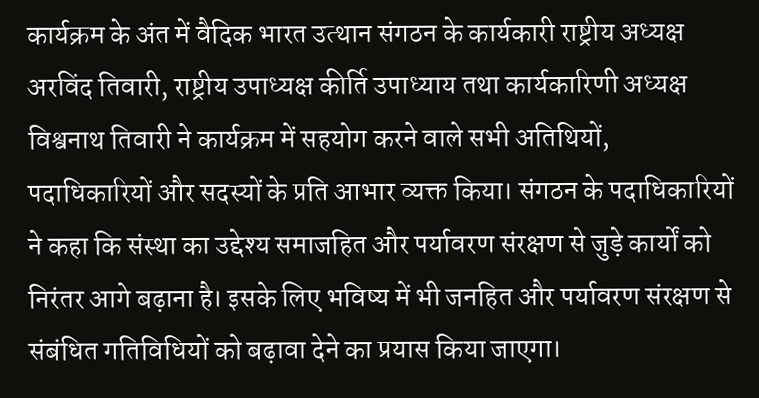कार्यक्रम के अंत में वैदिक भारत उत्थान संगठन के कार्यकारी राष्ट्रीय अध्यक्ष अरविंद तिवारी, राष्ट्रीय उपाध्यक्ष कीर्ति उपाध्याय तथा कार्यकारिणी अध्यक्ष विश्वनाथ तिवारी ने कार्यक्रम में सहयोग करने वाले सभी अतिथियों, पदाधिकारियों और सदस्यों के प्रति आभार व्यक्त किया। संगठन के पदाधिकारियों ने कहा कि संस्था का उद्देश्य समाजहित और पर्यावरण संरक्षण से जुड़े कार्यों को निरंतर आगे बढ़ाना है। इसके लिए भविष्य में भी जनहित और पर्यावरण संरक्षण से संबंधित गतिविधियों को बढ़ावा देने का प्रयास किया जाएगा।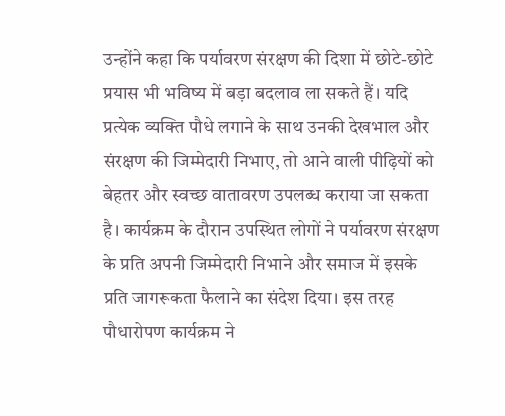उन्होंने कहा कि पर्यावरण संरक्षण की दिशा में छोटे-छोटे प्रयास भी भविष्य में बड़ा बदलाव ला सकते हैं। यदि प्रत्येक व्यक्ति पौधे लगाने के साथ उनकी देखभाल और संरक्षण की जिम्मेदारी निभाए, तो आने वाली पीढ़ियों को बेहतर और स्वच्छ वातावरण उपलब्ध कराया जा सकता है। कार्यक्रम के दौरान उपस्थित लोगों ने पर्यावरण संरक्षण के प्रति अपनी जिम्मेदारी निभाने और समाज में इसके प्रति जागरूकता फैलाने का संदेश दिया। इस तरह पौधारोपण कार्यक्रम ने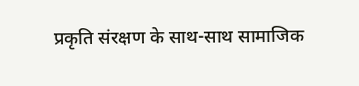प्रकृति संरक्षण के साथ-साथ सामाजिक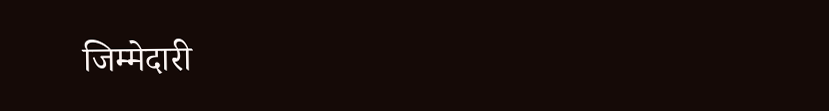जिम्मेदारी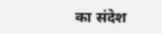का संदेश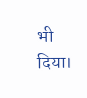भी दिया।